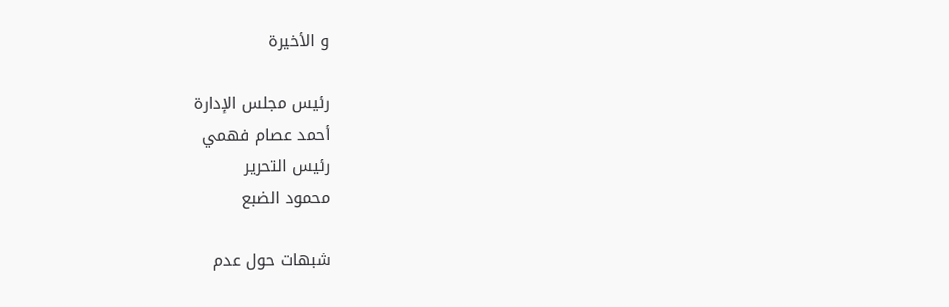و الأخيرة

رئيس مجلس الإدارة
أحمد عصام فهمي
رئيس التحرير
محمود الضبع

شبهات حول عدم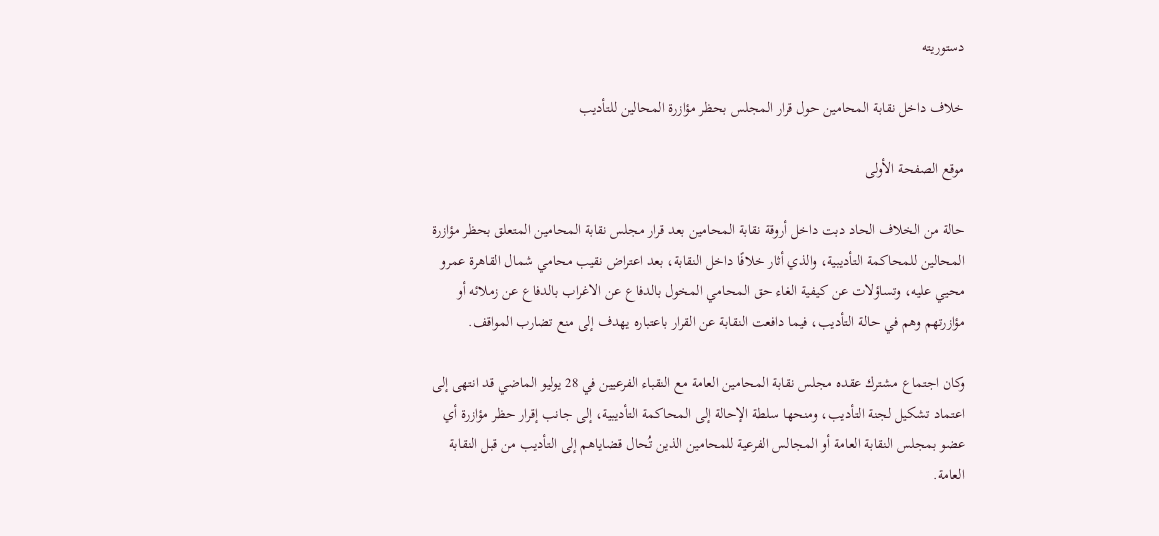دستوريته

خلاف داخل نقابة المحامين حول قرار المجلس بحظر مؤازرة المحالين للتأديب

موقع الصفحة الأولى

حالة من الخلاف الحاد دبت داخل أروقة نقابة المحامين بعد قرار مجلس نقابة المحامين المتعلق بحظر مؤازرة المحالين للمحاكمة التأديبية، والذي أثار خلافًا داخل النقابة، بعد اعتراض نقيب محامي شمال القاهرة عمرو محيي عليه، وتساؤلات عن كيفية الغاء حق المحامي المخول بالدفاع عن الاغراب بالدفاع عن زملائه أو مؤازرتهم وهم في حالة التأديب، فيما دافعت النقابة عن القرار باعتباره يهدف إلى منع تضارب المواقف.

وكان اجتماع مشترك عقده مجلس نقابة المحامين العامة مع النقباء الفرعيين في 28 يوليو الماضي قد انتهى إلى اعتماد تشكيل لجنة التأديب، ومنحها سلطة الإحالة إلى المحاكمة التأديبية، إلى جانب إقرار حظر مؤازرة أي عضو بمجلس النقابة العامة أو المجالس الفرعية للمحامين الذين تُحال قضاياهم إلى التأديب من قبل النقابة العامة.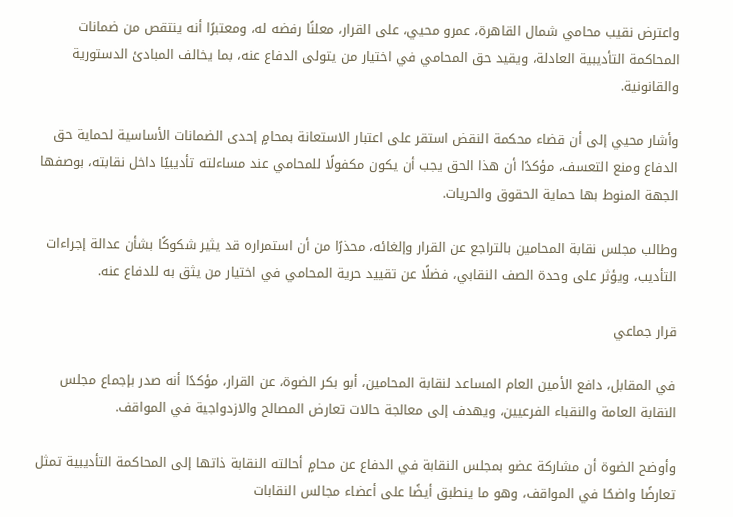واعترض نقيب محامي شمال القاهرة، عمرو محيي، على القرار، معلنًا رفضه له، ومعتبرًا أنه ينتقص من ضمانات المحاكمة التأديبية العادلة، ويقيد حق المحامي في اختيار من يتولى الدفاع عنه، بما يخالف المبادئ الدستورية والقانونية.

وأشار محيي إلى أن قضاء محكمة النقض استقر على اعتبار الاستعانة بمحامٍ إحدى الضمانات الأساسية لحماية حق الدفاع ومنع التعسف، مؤكدًا أن هذا الحق يجب أن يكون مكفولًا للمحامي عند مساءلته تأديبيًا داخل نقابته، بوصفها الجهة المنوط بها حماية الحقوق والحريات.

وطالب مجلس نقابة المحامين بالتراجع عن القرار وإلغائه، محذرًا من أن استمراره قد يثير شكوكًا بشأن عدالة إجراءات التأديب، ويؤثر على وحدة الصف النقابي، فضلًا عن تقييد حرية المحامي في اختيار من يثق به للدفاع عنه.

قرار جماعي

في المقابل، دافع الأمين العام المساعد لنقابة المحامين، أبو بكر الضوة، عن القرار، مؤكدًا أنه صدر بإجماع مجلس النقابة العامة والنقباء الفرعيين، ويهدف إلى معالجة حالات تعارض المصالح والازدواجية في المواقف.

وأوضح الضوة أن مشاركة عضو بمجلس النقابة في الدفاع عن محامٍ أحالته النقابة ذاتها إلى المحاكمة التأديبية تمثل تعارضًا واضحًا في المواقف، وهو ما ينطبق أيضًا على أعضاء مجالس النقابات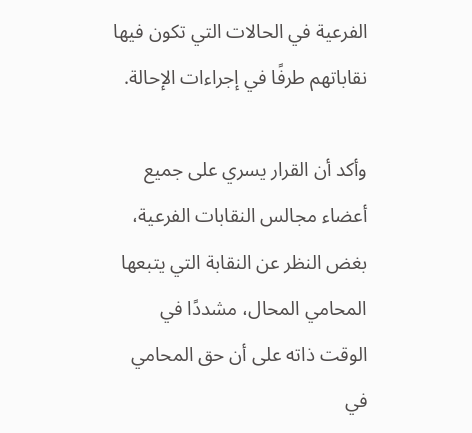الفرعية في الحالات التي تكون فيها نقاباتهم طرفًا في إجراءات الإحالة.

وأكد أن القرار يسري على جميع أعضاء مجالس النقابات الفرعية، بغض النظر عن النقابة التي يتبعها المحامي المحال، مشددًا في الوقت ذاته على أن حق المحامي في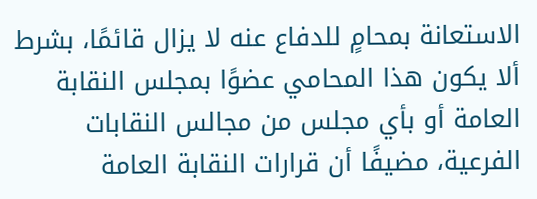الاستعانة بمحامٍ للدفاع عنه لا يزال قائمًا، بشرط ألا يكون هذا المحامي عضوًا بمجلس النقابة العامة أو بأي مجلس من مجالس النقابات الفرعية، مضيفًا أن قرارات النقابة العامة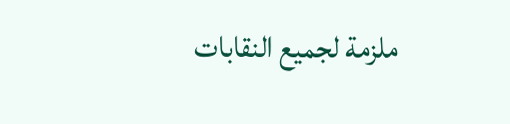ملزمة لجميع النقابات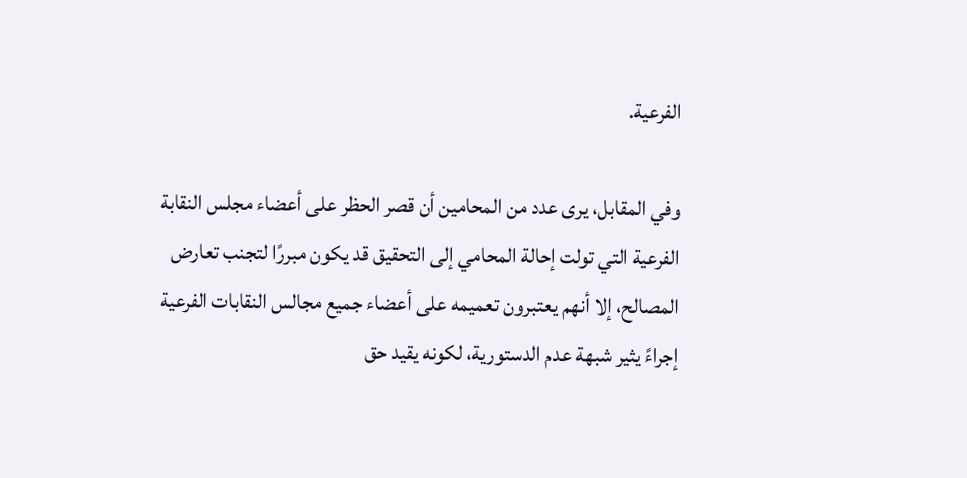الفرعية.

وفي المقابل، يرى عدد من المحامين أن قصر الحظر على أعضاء مجلس النقابة الفرعية التي تولت إحالة المحامي إلى التحقيق قد يكون مبررًا لتجنب تعارض المصالح، إلا أنهم يعتبرون تعميمه على أعضاء جميع مجالس النقابات الفرعية إجراءً يثير شبهة عدم الدستورية، لكونه يقيد حق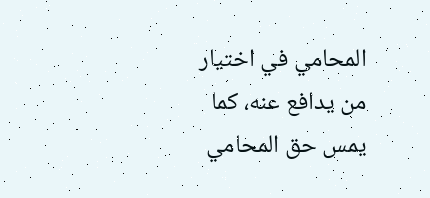المحامي في اختيار من يدافع عنه، كما يمس حق المحامي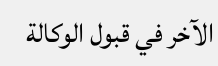الآخر في قبول الوكالة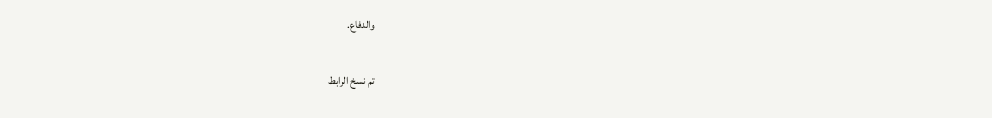والدفاع.

تم نسخ الرابط